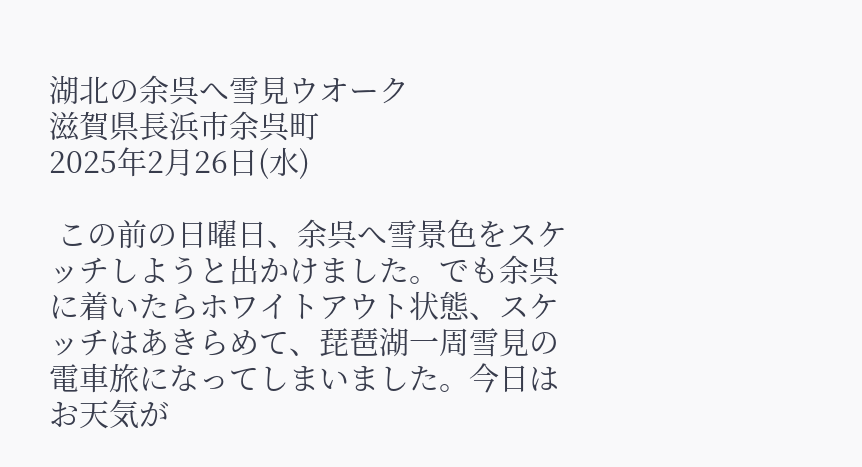湖北の余呉へ雪見ウオーク
滋賀県長浜市余呉町
2025年2月26日(水)

 この前の日曜日、余呉へ雪景色をスケッチしようと出かけました。でも余呉に着いたらホワイトアウト状態、スケッチはあきらめて、琵琶湖一周雪見の電車旅になってしまいました。今日はお天気が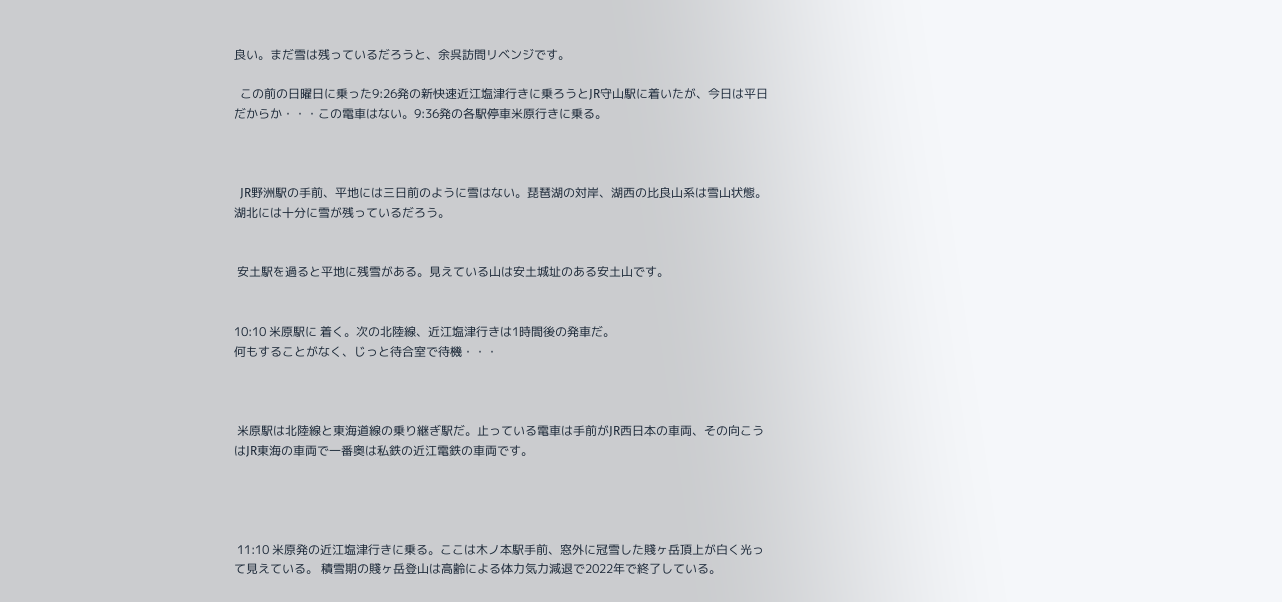良い。まだ雪は残っているだろうと、余呉訪問リベンジです。

  この前の日曜日に乗った9:26発の新快速近江塩津行きに乗ろうとJR守山駅に着いたが、今日は平日だからか・・・この電車はない。9:36発の各駅停車米原行きに乗る。



  JR野洲駅の手前、平地には三日前のように雪はない。琵琶湖の対岸、湖西の比良山系は雪山状態。湖北には十分に雪が残っているだろう。


 安土駅を過ると平地に残雪がある。見えている山は安土城址のある安土山です。


10:10 米原駅に 着く。次の北陸線、近江塩津行きは1時間後の発車だ。
何もすることがなく、じっと待合室で待機・・・



 米原駅は北陸線と東海道線の乗り継ぎ駅だ。止っている電車は手前がJR西日本の車両、その向こうはJR東海の車両で一番奥は私鉄の近江電鉄の車両です。




 11:10 米原発の近江塩津行きに乗る。ここは木ノ本駅手前、窓外に冠雪した賤ヶ岳頂上が白く光って見えている。 積雪期の賤ヶ岳登山は高齢による体力気力減退で2022年で終了している。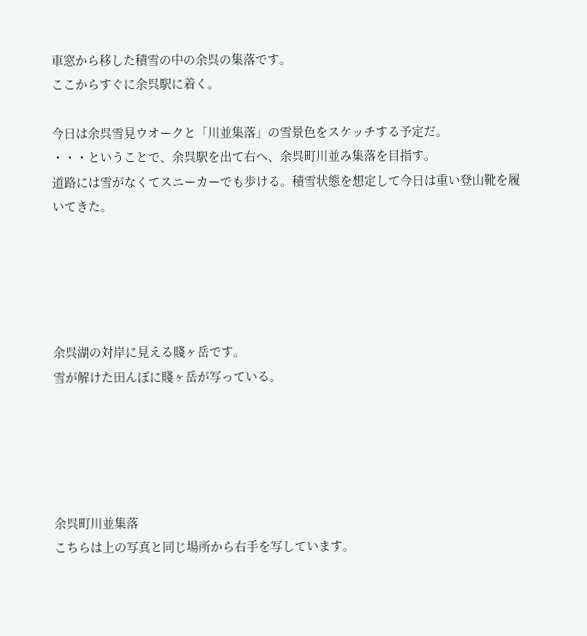車窓から移した積雪の中の余呉の集落です。
ここからすぐに余呉駅に着く。

今日は余呉雪見ウオークと「川並集落」の雪景色をスケッチする予定だ。
・・・ということで、余呉駅を出て右へ、余呉町川並み集落を目指す。
道路には雪がなくてスニーカーでも歩ける。積雪状態を想定して今日は重い登山靴を履いてきた。





余呉湖の対岸に見える賤ヶ岳です。
雪が解けた田んぼに賤ヶ岳が写っている。





余呉町川並集落
こちらは上の写真と同じ場所から右手を写しています。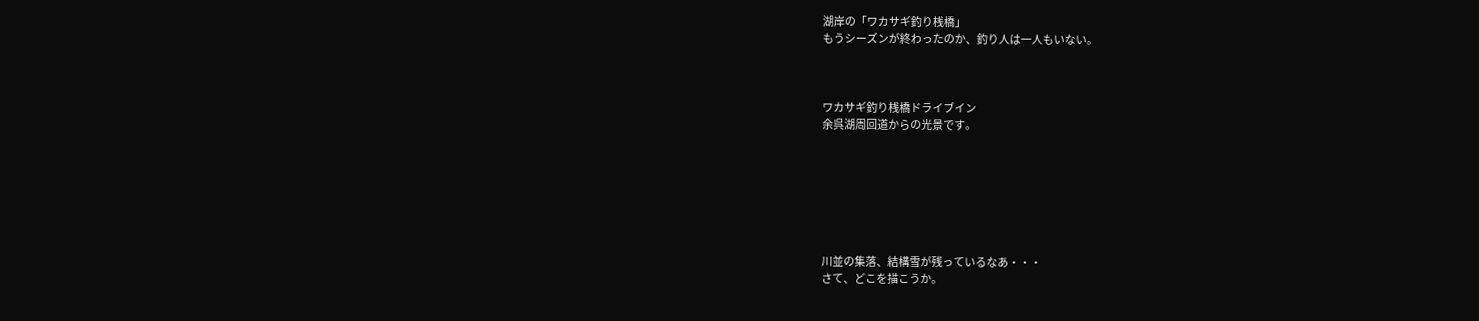湖岸の「ワカサギ釣り桟橋」
もうシーズンが終わったのか、釣り人は一人もいない。



ワカサギ釣り桟橋ドライブイン
余呉湖周回道からの光景です。







川並の集落、結構雪が残っているなあ・・・
さて、どこを描こうか。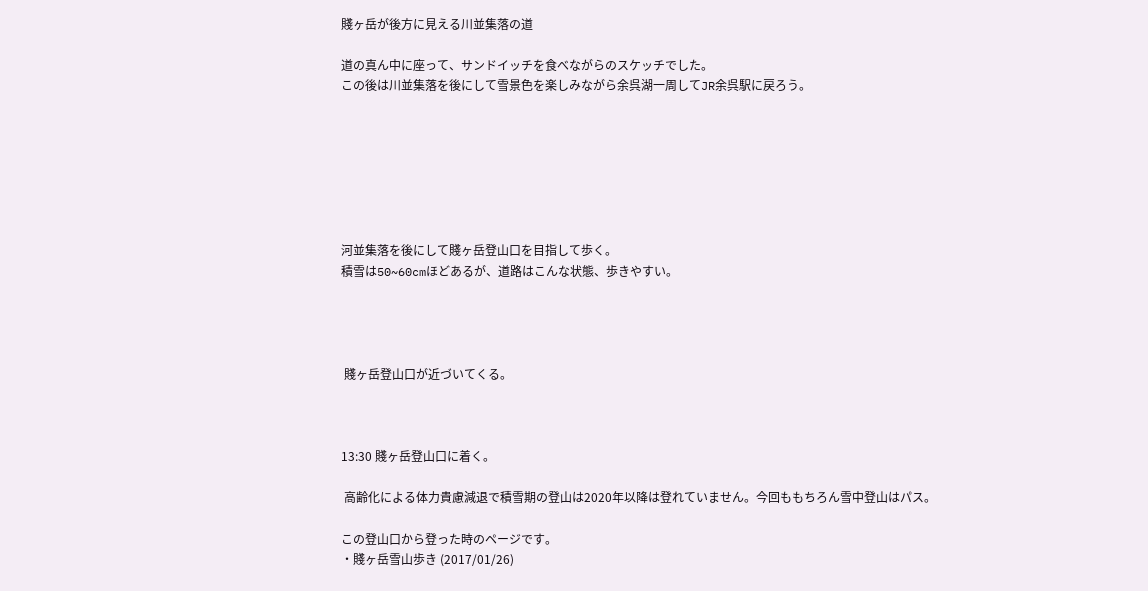賤ヶ岳が後方に見える川並集落の道

道の真ん中に座って、サンドイッチを食べながらのスケッチでした。
この後は川並集落を後にして雪景色を楽しみながら余呉湖一周してJR余呉駅に戻ろう。







河並集落を後にして賤ヶ岳登山口を目指して歩く。
積雪は50~60cmほどあるが、道路はこんな状態、歩きやすい。




 賤ヶ岳登山口が近づいてくる。



13:30 賤ヶ岳登山口に着く。

 高齢化による体力貴慮減退で積雪期の登山は2020年以降は登れていません。今回ももちろん雪中登山はパス。

この登山口から登った時のページです。
・賤ヶ岳雪山歩き (2017/01/26)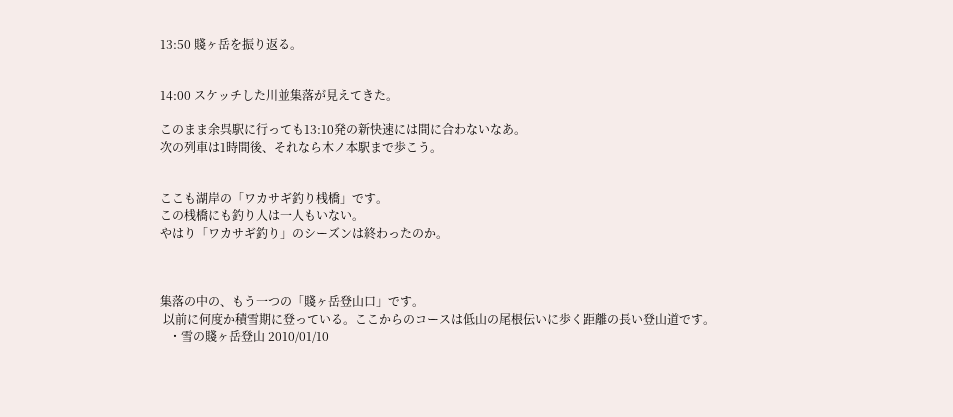13:50 賤ヶ岳を振り返る。


14:00 スケッチした川並集落が見えてきた。

このまま余呉駅に行っても13:10発の新快速には間に合わないなあ。
次の列車は1時間後、それなら木ノ本駅まで歩こう。


ここも湖岸の「ワカサギ釣り桟橋」です。
この桟橋にも釣り人は一人もいない。
やはり「ワカサギ釣り」のシーズンは終わったのか。



集落の中の、もう一つの「賤ヶ岳登山口」です。
 以前に何度か積雪期に登っている。ここからのコースは低山の尾根伝いに歩く距離の長い登山道です。
   ・雪の賤ヶ岳登山 2010/01/10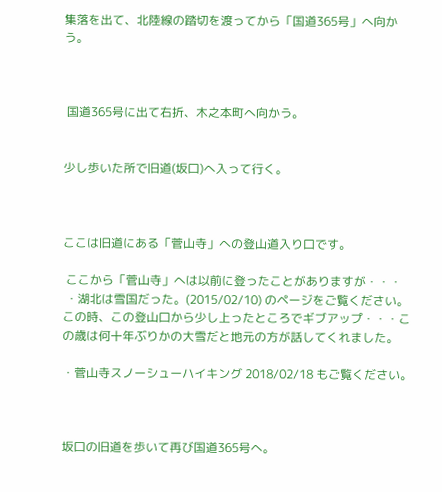集落を出て、北陸線の踏切を渡ってから「国道365号」へ向かう。



 国道365号に出て右折、木之本町へ向かう。


少し歩いた所で旧道(坂口)へ入って行く。



ここは旧道にある「菅山寺」への登山道入り口です。

 ここから「菅山寺」へは以前に登ったことがありますが・・・
 ・湖北は雪国だった。(2015/02/10) のページをご覧ください。この時、この登山口から少し上ったところでギブアップ・・・この歳は何十年ぶりかの大雪だと地元の方が話してくれました。

・菅山寺スノーシューハイキング 2018/02/18 もご覧ください。



坂口の旧道を歩いて再び国道365号へ。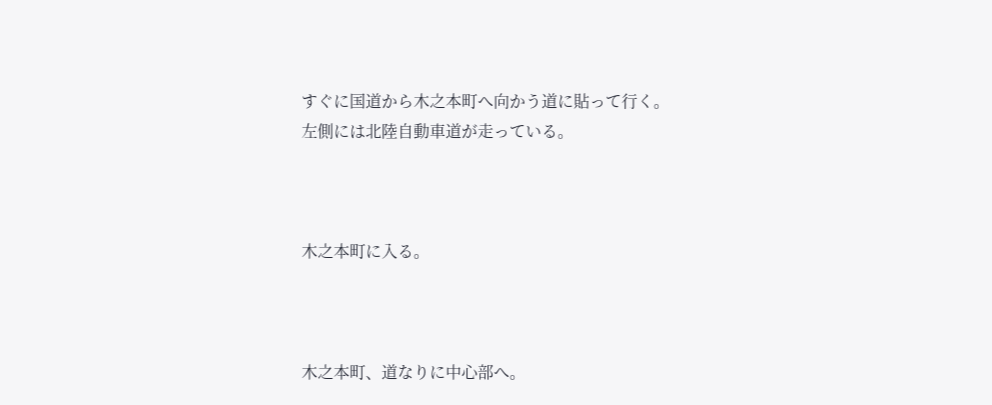すぐに国道から木之本町へ向かう道に貼って行く。
左側には北陸自動車道が走っている。



木之本町に入る。



木之本町、道なりに中心部へ。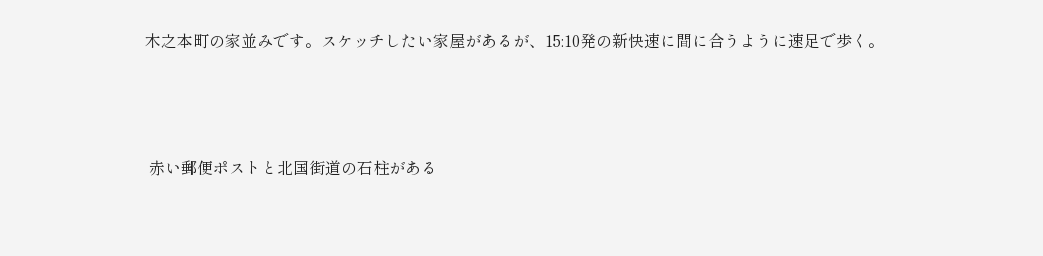木之本町の家並みです。スケッチしたい家屋があるが、15:10発の新快速に間に合うように速足で歩く。



 赤い郵便ポストと北国街道の石柱がある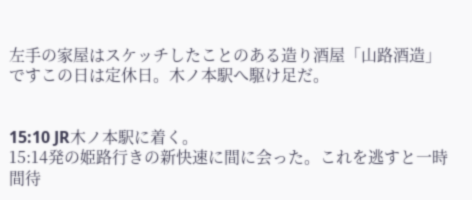左手の家屋はスケッチしたことのある造り酒屋「山路酒造」ですこの日は定休日。木ノ本駅へ駆け足だ。


15:10 JR木ノ本駅に着く。
15:14発の姫路行きの新快速に間に会った。これを逃すと一時間待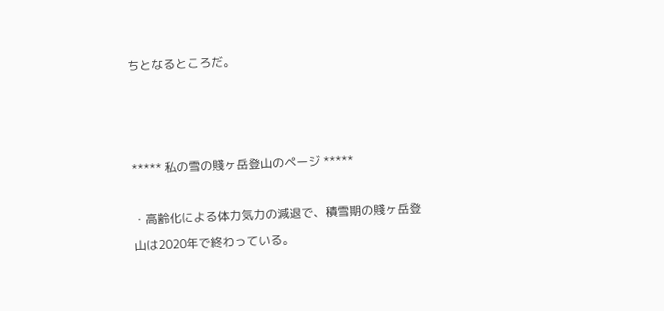ちとなるところだ。



***** 私の雪の賤ヶ岳登山のページ *****

・高齢化による体力気力の減退で、積雪期の賤ヶ岳登山は2020年で終わっている。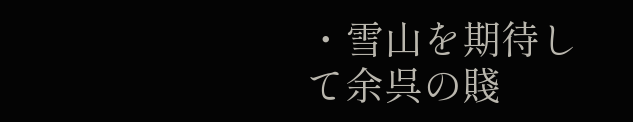・雪山を期待して余呉の賤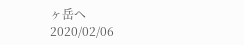ヶ岳へ
2020/02/06